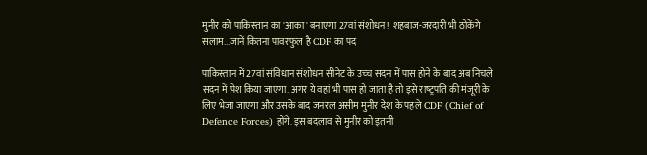मुनीर को पाकिस्‍तान का 'आका' बनाएगा 27वां संशोधन! शहबाज-जरदारी भी ठोकेंगे सलाम...जानें कितना पावरफुल है CDF का पद

पाकिस्तान में 27वां संविधान संशोधन सीनेट के उच्‍च सदन में पास होने के बाद अब निचले सदन में पेश किया जाएगा. अगर ये वहां भी पास हो जाता है तो इसे राष्‍ट्रपति की मंजूरी के लिए भेजा जाएगा और उसके बाद जनरल असीम मुनीर देश के पहले CDF (Chief of Defence Forces) होंगे. इस बदलाव से मुनीर को इतनी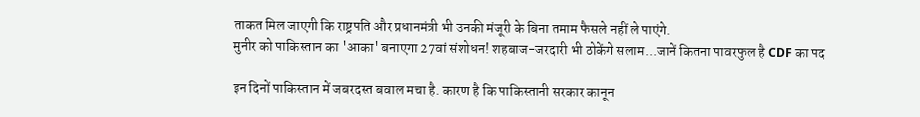ताकत मिल जाएगी कि राष्ट्रपति और प्रधानमंत्री भी उनकी मंजूरी के बिना तमाम फैसले नहीं ले पाएंगे.
मुनीर को पाकिस्‍तान का 'आका' बनाएगा 27वां संशोधन! शहबाज-जरदारी भी ठोकेंगे सलाम...जानें कितना पावरफुल है CDF का पद

इन दिनों पाकिस्‍तान में जबरदस्‍त बवाल मचा है. कारण है कि पाकिस्‍तानी सरकार कानून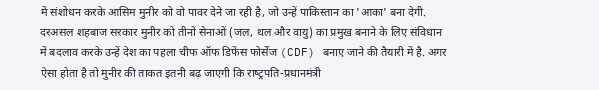में संशोधन करके आसिम मुनीर को वो पावर देने जा रही है, जो उन्‍हें पाकिस्‍तान का 'आका' बना देगी. दरअसल शहबाज सरकार मुनीर को तीनों सेनाओं (जल, थल और वायु) का प्रमुख बनाने के लिए संविधान में बदलाव करके उन्हें देश का पहला चीफ ऑफ डिफेंस फोर्सेज (CDF) बनाए जाने की तैयारी में है. अगर ऐसा होता है तो मुनीर की ताकत इतनी बढ़ जाएगी कि राष्‍ट्रपति-प्रधानमंत्री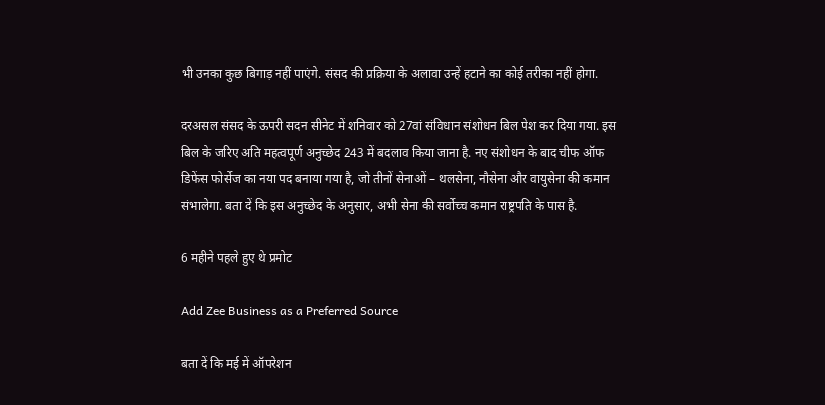भी उनका कुछ बिगाड़ नहीं पाएंगे. संसद की प्रक्रिया के अलावा उन्हें हटाने का कोई तरीका नहीं होगा.

दरअसल संसद के ऊपरी सदन सीनेट में शनिवार को 27वां संविधान संशोधन बिल पेश कर दिया गया. इस बिल के जरिए अति महत्वपूर्ण अनुच्छेद 243 में बदलाव किया जाना है. नए संशोधन के बाद चीफ ऑफ डिफेंस फोर्सेज का नया पद बनाया गया है, जो तीनों सेनाओं – थलसेना, नौसेना और वायुसेना की कमान संभालेगा. बता दें कि इस अनुच्छेद के अनुसार, अभी सेना की सर्वोच्च कमान राष्ट्रपति के पास है.

6 महीने पहले हुए थे प्रमोट

Add Zee Business as a Preferred Source

बता दें कि मई में ऑपरेशन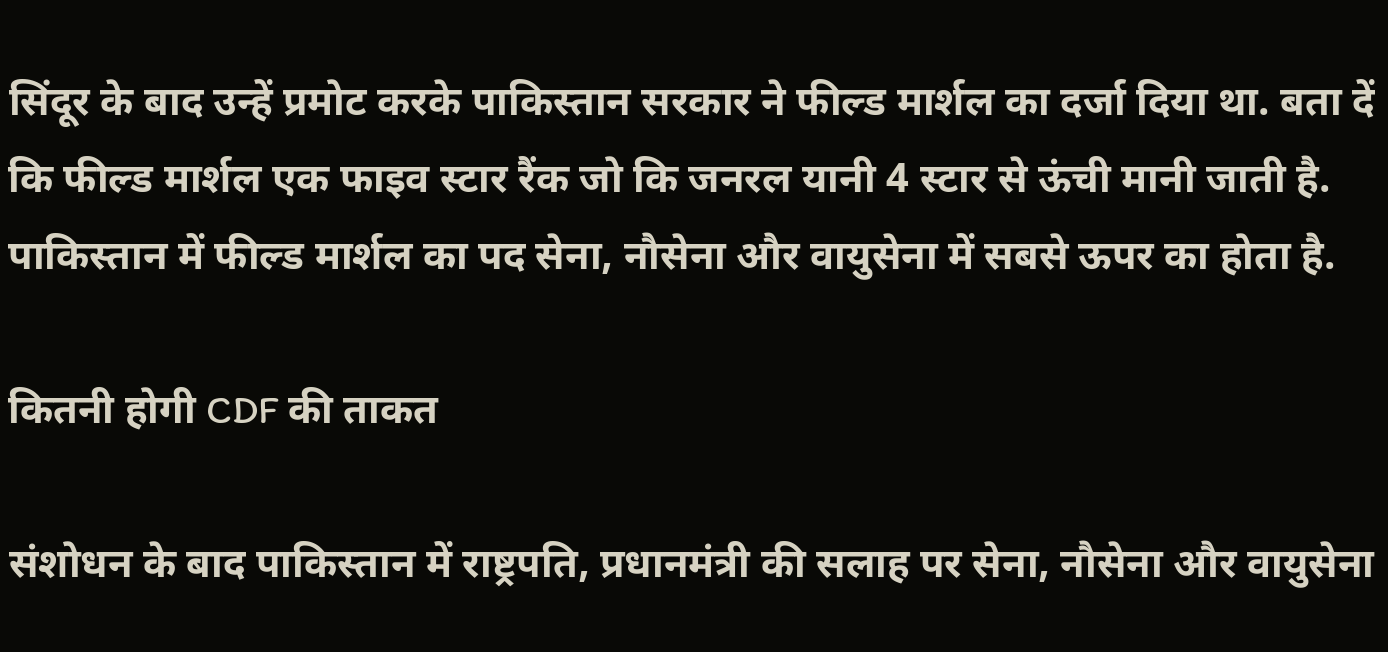सिंदूर के बाद उन्हें प्रमोट करके पाकिस्तान सरकार ने फील्ड मार्शल का दर्जा दिया था. बता दें कि फील्ड मार्शल एक फाइव स्टार रैंक जो कि जनरल यानी 4 स्टार से ऊंची मानी जाती है. पाकिस्तान में फील्ड मार्शल का पद सेना, नौसेना और वायुसेना में सबसे ऊपर का होता है.

कितनी होगी CDF की ताकत

संशोधन के बाद पाकिस्तान में राष्ट्रपति, प्रधानमंत्री की सलाह पर सेना, नौसेना और वायुसेना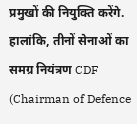प्रमुखों की नियुक्ति करेंगे. हालांकि, तीनों सेनाओं का समग्र नियंत्रण CDF (Chairman of Defence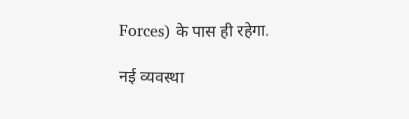Forces) के पास ही रहेगा.

नई व्यवस्था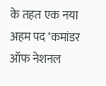के तहत एक नया अहम पद ‘कमांडर ऑफ नेशनल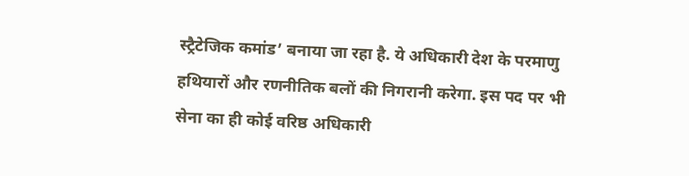स्ट्रैटेजिक कमांड’ बनाया जा रहा है. ये अधिकारी देश के परमाणु हथियारों और रणनीतिक बलों की निगरानी करेगा. इस पद पर भी सेना का ही कोई वरिष्ठ अधिकारी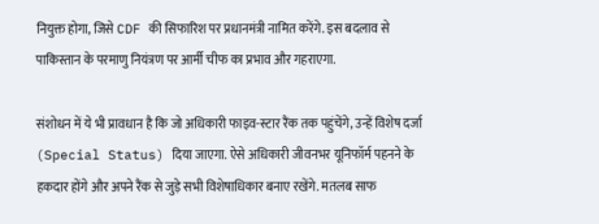नियुक्त होगा, जिसे CDF की सिफारिश पर प्रधानमंत्री नामित करेंगे. इस बदलाव से पाकिस्तान के परमाणु नियंत्रण पर आर्मी चीफ का प्रभाव और गहराएगा.

संशोधन में ये भी प्रावधान है कि जो अधिकारी फाइव-स्टार रैंक तक पहुंचेंगे, उन्हें विशेष दर्जा (Special Status) दिया जाएगा. ऐसे अधिकारी जीवनभर यूनिफॉर्म पहनने के हकदार होंगे और अपने रैंक से जुड़े सभी विशेषाधिकार बनाए रखेंगे. मतलब साफ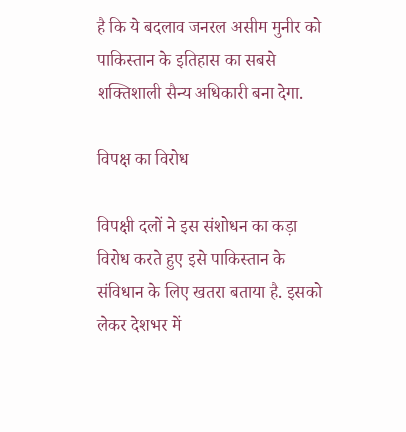है कि ये बदलाव जनरल असीम मुनीर को पाकिस्तान के इतिहास का सबसे शक्तिशाली सैन्य अधिकारी बना देगा.

विपक्ष का विरोध

विपक्षी दलों ने इस संशोधन का कड़ा विरोध करते हुए इसे पाकिस्तान के संविधान के लिए खतरा बताया है. इसको लेकर देशभर में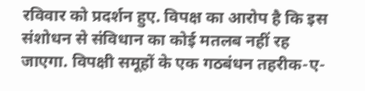रविवार को प्रदर्शन हुए. विपक्ष का आरोप है कि इस संशोधन से संविधान का कोई मतलब नहीं रह जाएगा. विपक्षी समूहों के एक गठबंधन तहरीक-ए-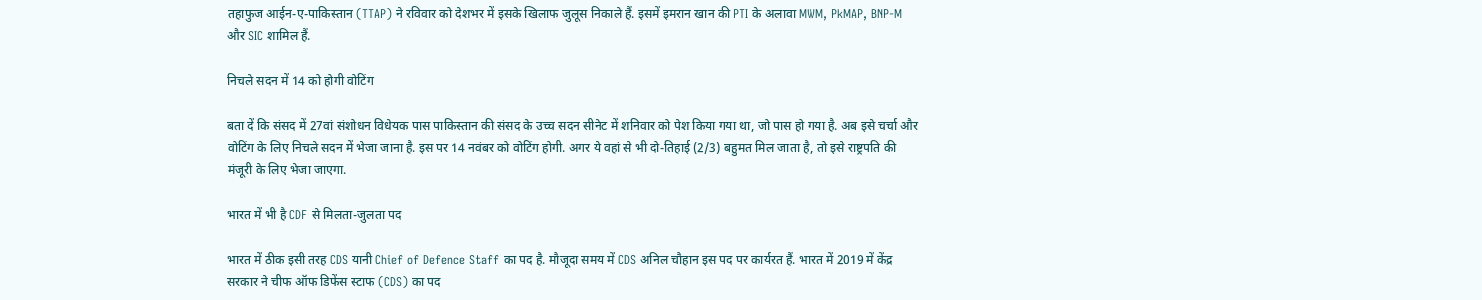तहाफुज आईन-ए-पाकिस्तान (TTAP) ने रविवार को देशभर में इसके खिलाफ जुलूस निकाले हैं. इसमें इमरान खान की PTI के अलावा MWM, PkMAP, BNP-M और SIC शामिल हैं.

निचले सदन में 14 को होगी वोटिंग

बता दें कि संसद में 27वां संशोधन विधेयक पास पाकिस्तान की संसद के उच्च सदन सीनेट में शनिवार को पेश किया गया था, जो पास हो गया है. अब इसे चर्चा और वोटिंग के लिए निचले सदन में भेजा जाना है. इस पर 14 नवंबर को वोटिंग होगी. अगर ये वहां से भी दो-तिहाई (2/3) बहुमत मिल जाता है, तो इसे राष्ट्रपति की मंजूरी के लिए भेजा जाएगा.

भारत में भी है CDF से मिलता-जुलता पद

भारत में ठीक इसी तरह CDS यानी Chief of Defence Staff का पद है. मौजूदा समय में CDS अनिल चौहान इस पद पर कार्यरत हैं. भारत में 2019 में केंद्र सरकार ने चीफ ऑफ डिफेंस स्टाफ (CDS) का पद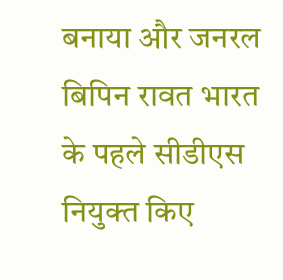बनाया और जनरल बिपिन रावत भारत के पहले सीडीएस नियुक्त किए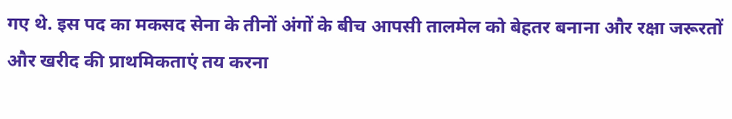गए थे. इस पद का मकसद सेना के तीनों अंगों के बीच आपसी तालमेल को बेहतर बनाना और रक्षा जरूरतों और खरीद की प्राथमिकताएं तय करना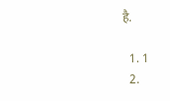है.

  1. 1
  2.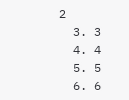2
  3. 3
  4. 4
  5. 5
  6. 6